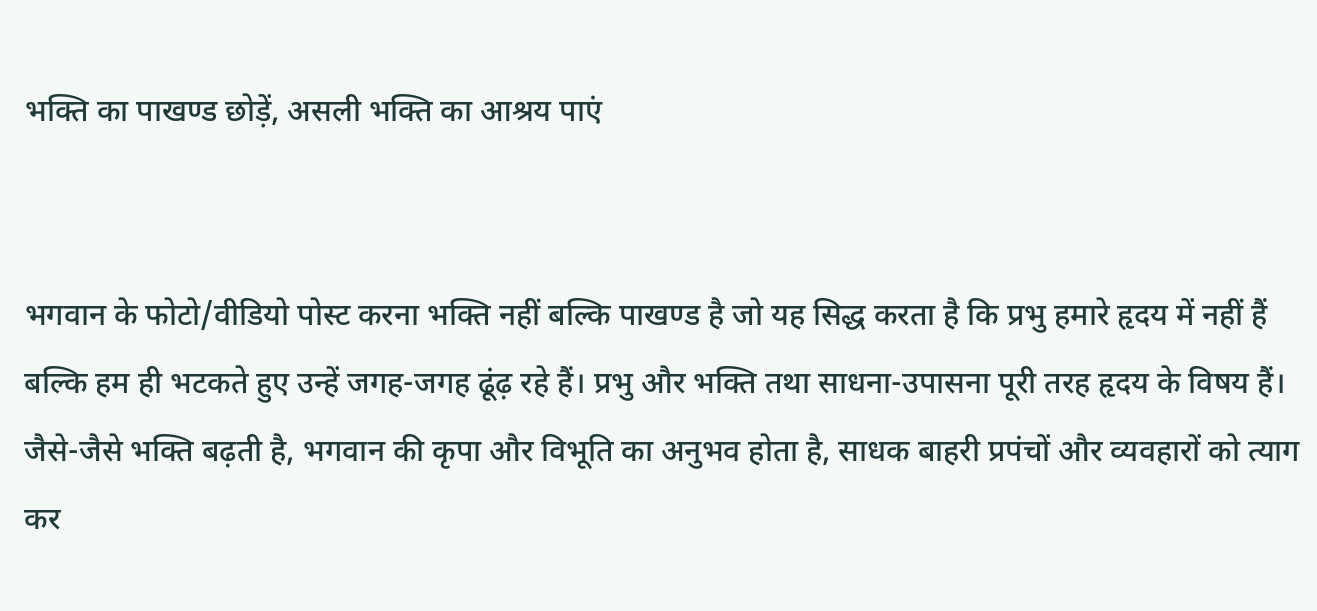भक्ति का पाखण्ड छोड़ें, असली भक्ति का आश्रय पाएं


भगवान के फोटो/वीडियो पोस्ट करना भक्ति नहीं बल्कि पाखण्ड है जो यह सिद्ध करता है कि प्रभु हमारे हृदय में नहीं हैं बल्कि हम ही भटकते हुए उन्हें जगह-जगह ढूंढ़ रहे हैं। प्रभु और भक्ति तथा साधना-उपासना पूरी तरह हृदय के विषय हैं।
जैसे-जैसे भक्ति बढ़ती है, भगवान की कृपा और विभूति का अनुभव होता है, साधक बाहरी प्रपंचों और व्यवहारों को त्याग कर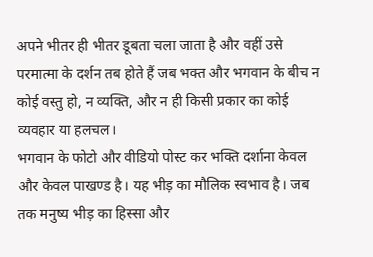अपने भीतर ही भीतर डूबता चला जाता है और वहीं उसे परमात्मा के दर्शन तब होते हैं जब भक्त और भगवान के बीच न कोई वस्तु हो, न व्यक्ति, और न ही किसी प्रकार का कोई व्यवहार या हलचल।
भगवान के फोटो और वीडियो पोस्ट कर भक्ति दर्शाना केवल और केवल पाखण्ड है। यह भीड़ का मौलिक स्वभाव है। जब तक मनुष्य भीड़ का हिस्सा और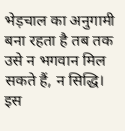भेड़चाल का अनुगामी बना रहता है तब तक उसे न भगवान मिल सकते हैं, न सिद्धि। इस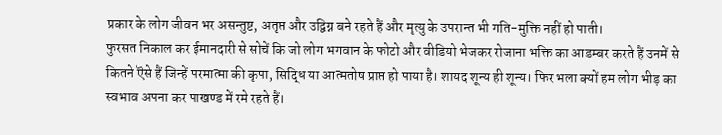प्रकार के लोग जीवन भर असन्तुष्ट, अतृप्त और उद्विग्न बने रहते हैं और मृत्यु के उपरान्त भी गति-मुक्ति नहीं हो पाती।
फुरसत निकाल कर ईमानदारी से सोचें कि जो लोग भगवान के फोटो और वीडियो भेजकर रोजाना भक्ति का आडम्बर करते हैं उनमें से कितने ऎसे हैं जिन्हें परमात्मा की कृपा, सिद्धि या आत्मतोष प्राप्त हो पाया है। शायद शून्य ही शून्य। फिर भला क्यों हम लोग भीड़ का स्वभाव अपना कर पाखण्ड में रमे रहते हैं।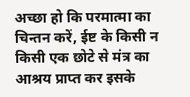अच्छा हो कि परमात्मा का चिन्तन करें, ईष्ट के किसी न किसी एक छोटे से मंत्र का आश्रय प्राप्त कर इसके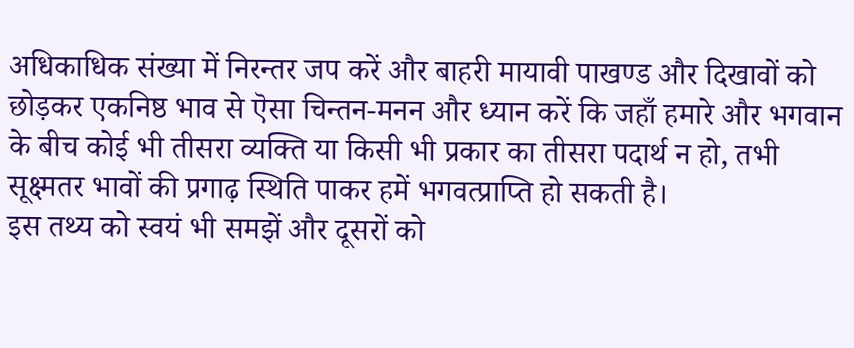अधिकाधिक संख्या में निरन्तर जप करें और बाहरी मायावी पाखण्ड और दिखावों को छोड़कर एकनिष्ठ भाव से ऎसा चिन्तन-मनन और ध्यान करें कि जहाँ हमारे और भगवान के बीच कोई भी तीसरा व्यक्ति या किसी भी प्रकार का तीसरा पदार्थ न हो, तभी सूक्ष्मतर भावों की प्रगाढ़ स्थिति पाकर हमें भगवत्प्राप्ति हो सकती है।
इस तथ्य को स्वयं भी समझें और दूसरों को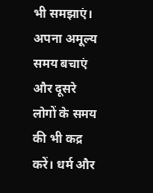भी समझाएं। अपना अमूल्य समय बचाएं और दूसरे लोगों के समय की भी कद्र करें। धर्म और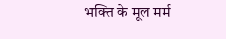भक्ति के मूल मर्म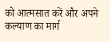को आत्मसात करें और अपने कल्याण का मार्ग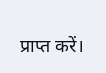प्राप्त करें।